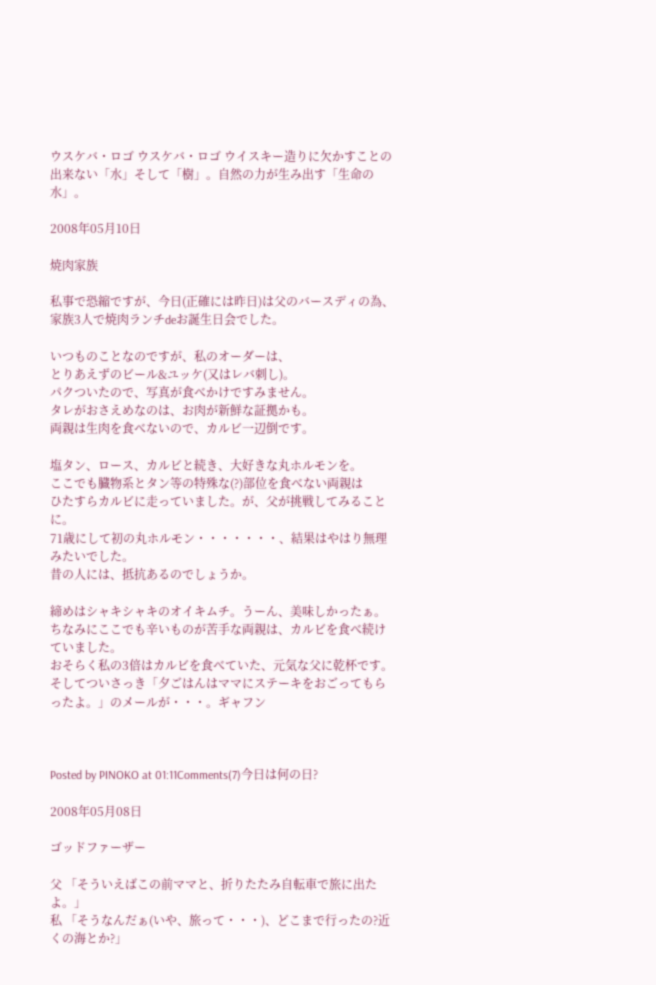ウスケバ・ロゴ ウスケバ・ロゴ ウイスキー造りに欠かすことの出来ない「水」そして「樹」。自然の力が生み出す「生命の水」。

2008年05月10日

焼肉家族

私事で恐縮ですが、今日(正確には昨日)は父のバースディの為、
家族3人で焼肉ランチdeお誕生日会でした。

いつものことなのですが、私のオーダーは、
とりあえずのビール&ユッケ(又はレバ刺し)。
パクついたので、写真が食べかけですみません。
タレがおさえめなのは、お肉が新鮮な証拠かも。
両親は生肉を食べないので、カルビ一辺倒です。

塩タン、ロース、カルビと続き、大好きな丸ホルモンを。
ここでも臓物系とタン等の特殊な(?)部位を食べない両親は
ひたすらカルビに走っていました。が、父が挑戦してみることに。
71歳にして初の丸ホルモン・・・・・・・、結果はやはり無理みたいでした。
昔の人には、抵抗あるのでしょうか。

締めはシャキシャキのオイキムチ。うーん、美味しかったぁ。
ちなみにここでも辛いものが苦手な両親は、カルビを食べ続けていました。
おそらく私の3倍はカルビを食べていた、元気な父に乾杯です。
そしてついさっき「夕ごはんはママにステーキをおごってもらったよ。」のメールが・・・。ギャフン



Posted by PINOKO at 01:11Comments(7)今日は何の日?

2008年05月08日

ゴッドファーザー

父 「そういえばこの前ママと、折りたたみ自転車で旅に出たよ。」
私 「そうなんだぁ(いや、旅って・・・)、どこまで行ったの?近くの海とか?」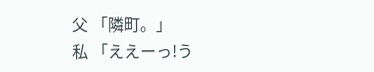父 「隣町。」
私 「ええーっ!う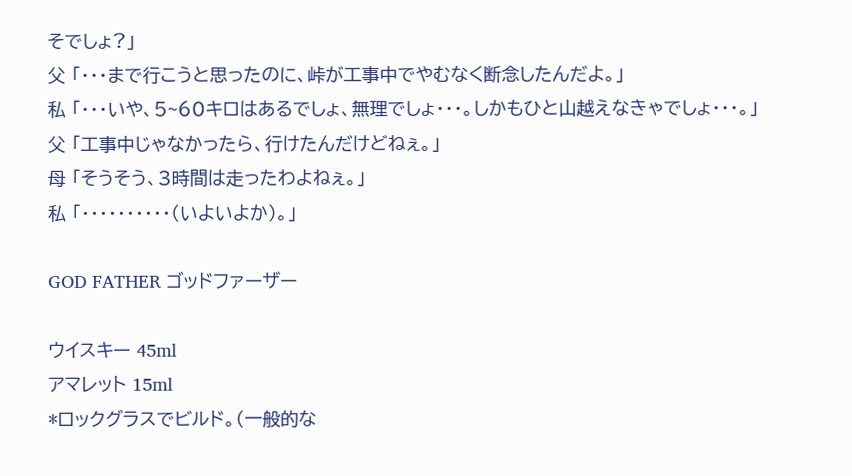そでしょ?」
父 「・・・まで行こうと思ったのに、峠が工事中でやむなく断念したんだよ。」
私 「・・・いや、5~60キロはあるでしょ、無理でしょ・・・。しかもひと山越えなきゃでしょ・・・。」
父 「工事中じゃなかったら、行けたんだけどねぇ。」
母 「そうそう、3時間は走ったわよねぇ。」
私 「・・・・・・・・・・(いよいよか)。」

GOD FATHER ゴッドファーザー

ウイスキー 45ml
アマレット 15ml
*ロックグラスでビルド。(一般的な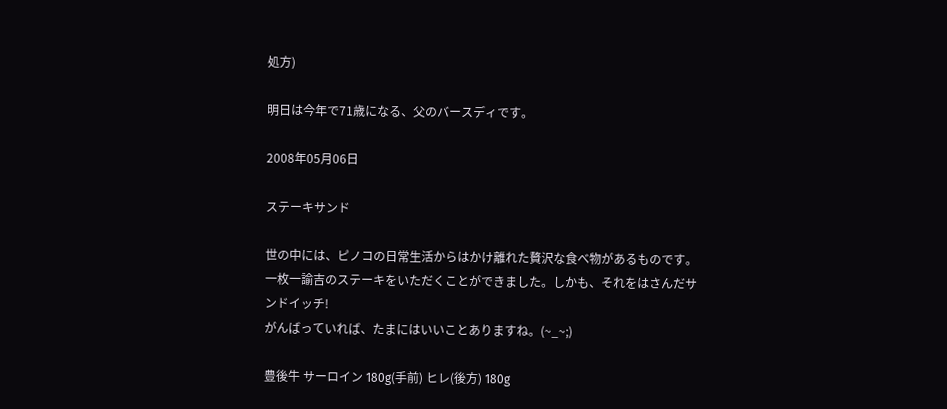処方)

明日は今年で71歳になる、父のバースディです。

2008年05月06日

ステーキサンド

世の中には、ピノコの日常生活からはかけ離れた贅沢な食べ物があるものです。
一枚一諭吉のステーキをいただくことができました。しかも、それをはさんだサンドイッチ!
がんばっていれば、たまにはいいことありますね。(~_~;)

豊後牛 サーロイン 180g(手前) ヒレ(後方) 180g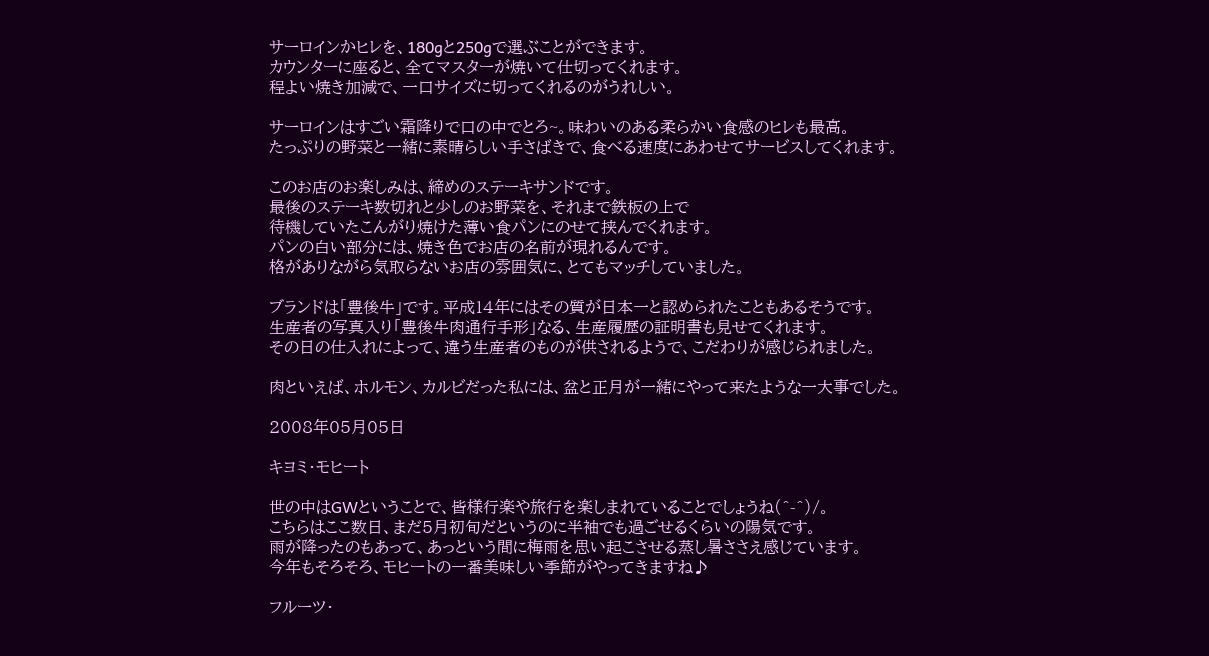サーロインかヒレを、180gと250gで選ぶことができます。
カウンターに座ると、全てマスターが焼いて仕切ってくれます。
程よい焼き加減で、一口サイズに切ってくれるのがうれしい。

サーロインはすごい霜降りで口の中でとろ~。味わいのある柔らかい食感のヒレも最高。
たっぷりの野菜と一緒に素晴らしい手さばきで、食べる速度にあわせてサービスしてくれます。

このお店のお楽しみは、締めのステーキサンドです。
最後のステーキ数切れと少しのお野菜を、それまで鉄板の上で
待機していたこんがり焼けた薄い食パンにのせて挟んでくれます。
パンの白い部分には、焼き色でお店の名前が現れるんです。
格がありながら気取らないお店の雰囲気に、とてもマッチしていました。

ブランドは「豊後牛」です。平成14年にはその質が日本一と認められたこともあるそうです。
生産者の写真入り「豊後牛肉通行手形」なる、生産履歴の証明書も見せてくれます。
その日の仕入れによって、違う生産者のものが供されるようで、こだわりが感じられました。

肉といえば、ホルモン、カルビだった私には、盆と正月が一緒にやって来たような一大事でした。

2008年05月05日

キヨミ・モヒート

世の中はGWということで、皆様行楽や旅行を楽しまれていることでしょうね(^-^)/。
こちらはここ数日、まだ5月初旬だというのに半袖でも過ごせるくらいの陽気です。
雨が降ったのもあって、あっという間に梅雨を思い起こさせる蒸し暑ささえ感じています。
今年もそろそろ、モヒートの一番美味しい季節がやってきますね♪

フルーツ・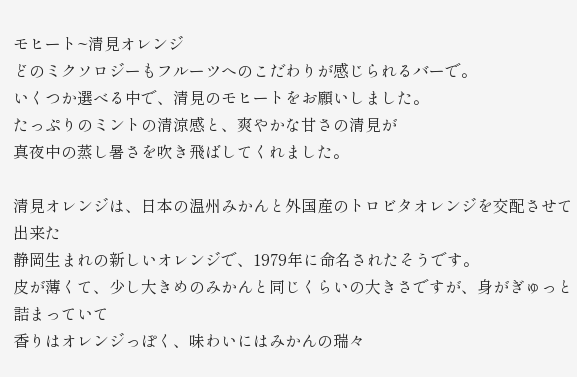モヒート~清見オレンジ
どのミクソロジーもフルーツへのこだわりが感じられるバーで。
いくつか選べる中で、清見のモヒートをお願いしました。
たっぷりのミントの清涼感と、爽やかな甘さの清見が
真夜中の蒸し暑さを吹き飛ばしてくれました。

清見オレンジは、日本の温州みかんと外国産のトロビタオレンジを交配させて出来た
静岡生まれの新しいオレンジで、1979年に命名されたそうです。
皮が薄くて、少し大きめのみかんと同じくらいの大きさですが、身がぎゅっと詰まっていて
香りはオレンジっぽく、味わいにはみかんの瑞々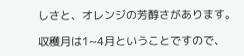しさと、オレンジの芳醇さがあります。

収穫月は1~4月ということですので、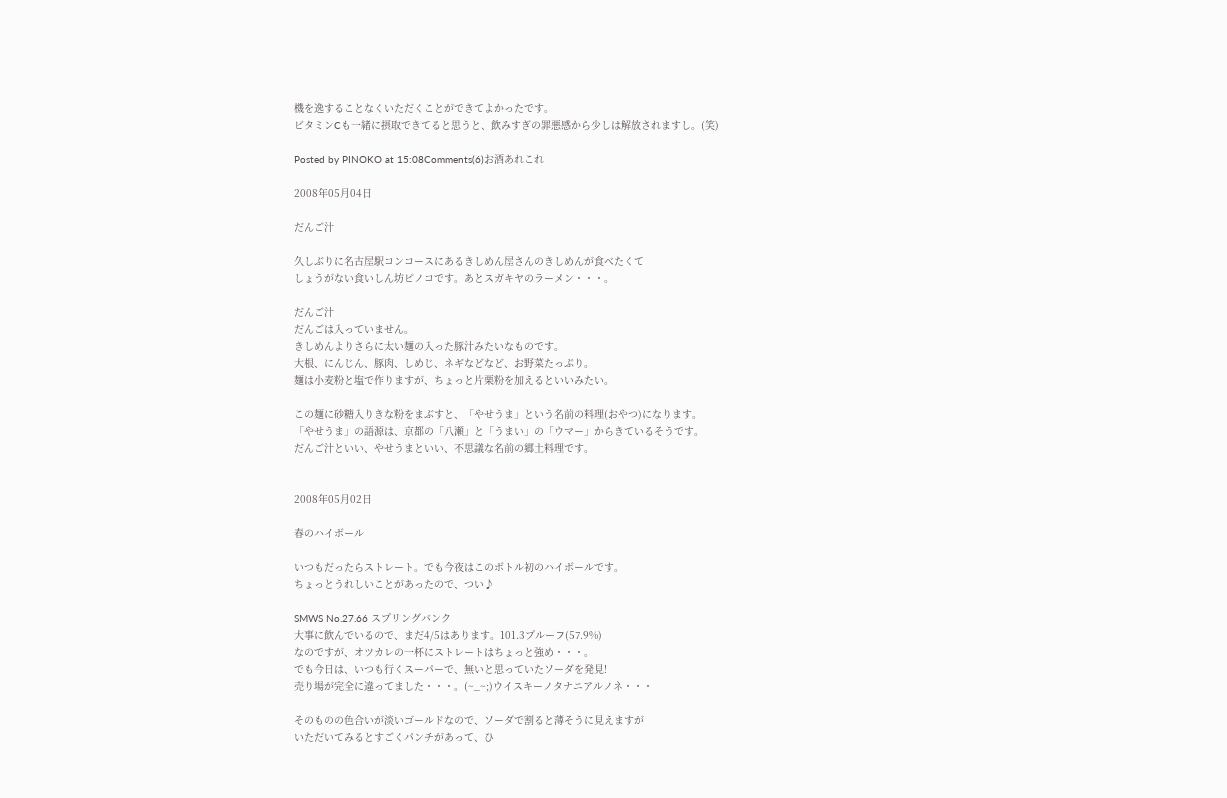機を逸することなくいただくことができてよかったです。
ビタミンCも一緒に摂取できてると思うと、飲みすぎの罪悪感から少しは解放されますし。(笑)

Posted by PINOKO at 15:08Comments(6)お酒あれこれ

2008年05月04日

だんご汁

久しぶりに名古屋駅コンコースにあるきしめん屋さんのきしめんが食べたくて
しょうがない食いしん坊ピノコです。あとスガキヤのラーメン・・・。

だんご汁
だんごは入っていません。
きしめんよりさらに太い麺の入った豚汁みたいなものです。
大根、にんじん、豚肉、しめじ、ネギなどなど、お野菜たっぷり。
麺は小麦粉と塩で作りますが、ちょっと片栗粉を加えるといいみたい。

この麺に砂糖入りきな粉をまぶすと、「やせうま」という名前の料理(おやつ)になります。
「やせうま」の語源は、京都の「八瀬」と「うまい」の「ウマー」からきているそうです。
だんご汁といい、やせうまといい、不思議な名前の郷土料理です。


2008年05月02日

春のハイボール

いつもだったらストレート。でも今夜はこのボトル初のハイボールです。
ちょっとうれしいことがあったので、つい♪

SMWS No.27.66 スプリングバンク
大事に飲んでいるので、まだ4/5はあります。101.3プルーフ(57.9%)
なのですが、オツカレの一杯にストレートはちょっと強め・・・。
でも今日は、いつも行くスーパーで、無いと思っていたソーダを発見!
売り場が完全に違ってました・・・。(~_~;)ウイスキーノタナニアルノネ・・・

そのものの色合いが淡いゴールドなので、ソーダで割ると薄そうに見えますが
いただいてみるとすごくパンチがあって、ひ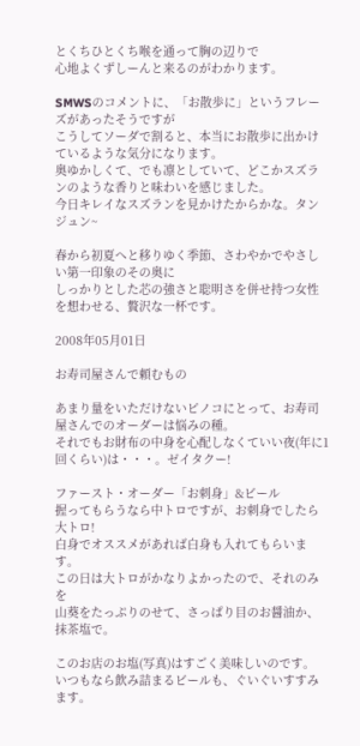とくちひとくち喉を通って胸の辺りで
心地よくずしーんと来るのがわかります。

SMWSのコメントに、「お散歩に」というフレーズがあったそうですが
こうしてソーダで割ると、本当にお散歩に出かけているような気分になります。
奥ゆかしくて、でも凛としていて、どこかスズランのような香りと味わいを感じました。
今日キレイなスズランを見かけたからかな。タンジュン~

春から初夏へと移りゆく季節、さわやかでやさしい第一印象のその奥に
しっかりとした芯の強さと聡明さを併せ持つ女性を想わせる、贅沢な一杯です。

2008年05月01日

お寿司屋さんで頼むもの

あまり量をいただけないピノコにとって、お寿司屋さんでのオーダーは悩みの種。
それでもお財布の中身を心配しなくていい夜(年に1回くらい)は・・・。ゼイタクー!

ファースト・オーダー「お刺身」&ビール
握ってもらうなら中トロですが、お刺身でしたら大トロ!
白身でオススメがあれば白身も入れてもらいます。
この日は大トロがかなりよかったので、それのみを
山葵をたっぷりのせて、さっぱり目のお醤油か、抹茶塩で。

このお店のお塩(写真)はすごく美味しいのです。
いつもなら飲み詰まるビールも、ぐいぐいすすみます。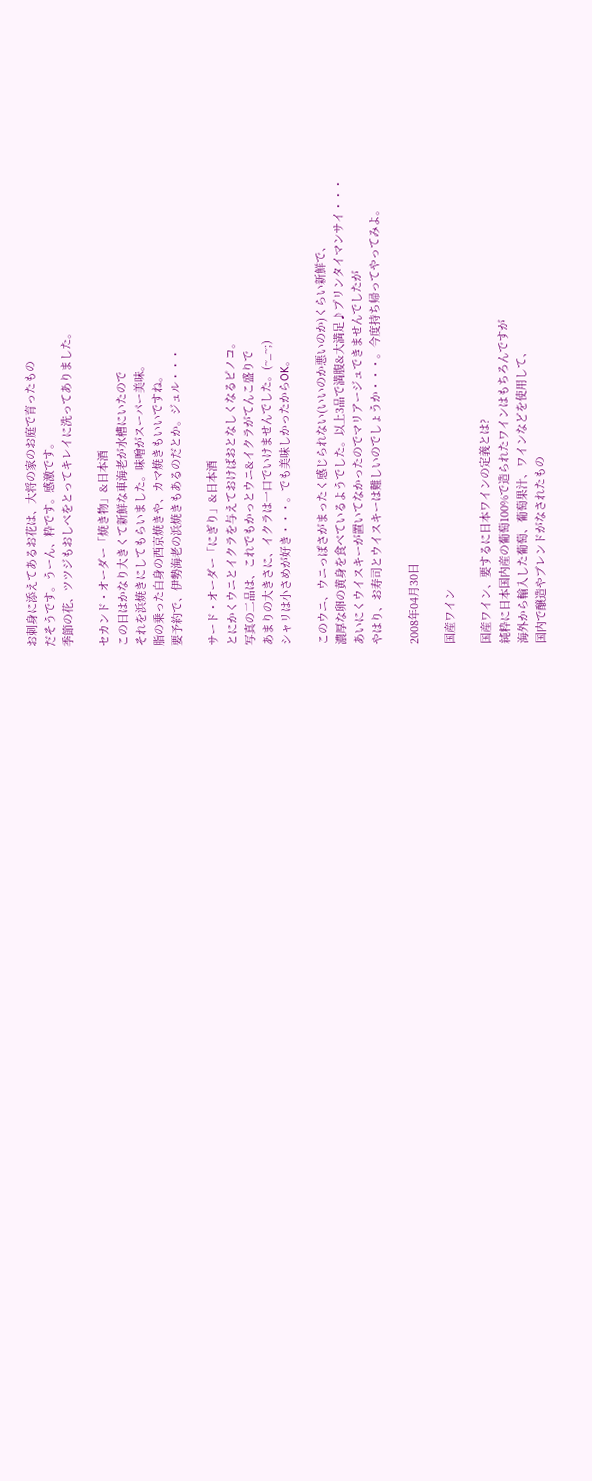お刺身に添えてあるお花は、大将の家のお庭で育ったもの
だそうです。うーん、粋です。感激です。
季節の花、ツツジもおしべをとってキレイに洗ってありました。

セカンド・オーダー「焼き物」&日本酒
この日はかなり大きくて新鮮な車海老が水槽にいたので
それを浜焼きにしてもらいました。味噌がスーパー美味。
脂の乗った白身の西京焼きや、カマ焼きもいいですね。
要予約で、伊勢海老の浜焼きもあるのだとか。ジュル・・・

サード・オーダー「にぎり」&日本酒
とにかくウニとイクラを与えておけばおとなしくなるピノコ。
写真の二品は、これでもかっとウニ&イクラがてんこ盛りで
あまりの大きさに、イクラは一口でいけませんでした。(~_~;)
シャリは小さめが好き・・・。でも美味しかったからOK。

このウニ、ウニっぽさがまったく感じられない(いいのか悪いのか)くらい新鮮で、
濃厚な卵の黄身を食べているようでした。以上3品で満腹&大満足♪プリンタイマンサイ・・・
あいにくウイスキーが置いてなかったのでマリアージュできませんでしたが
やはり、お寿司とウイスキーは難しいのでしょうか・・・。今度持ち帰ってやってみよ。

2008年04月30日

国産ワイン

国産ワイン、要するに日本ワインの定義とは?
純粋に日本国内産の葡萄100%で造られたワインはもちろんですが
海外から輸入した葡萄、葡萄果汁、ワインなどを使用して、
国内で醸造やブレンドがなされたもの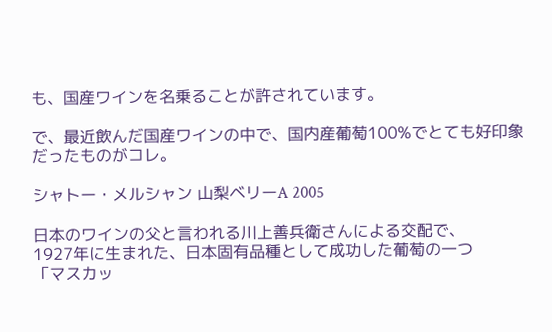も、国産ワインを名乗ることが許されています。

で、最近飲んだ国産ワインの中で、国内産葡萄100%でとても好印象だったものがコレ。

シャトー・メルシャン 山梨ベリーA 2005

日本のワインの父と言われる川上善兵衛さんによる交配で、
1927年に生まれた、日本固有品種として成功した葡萄の一つ
「マスカッ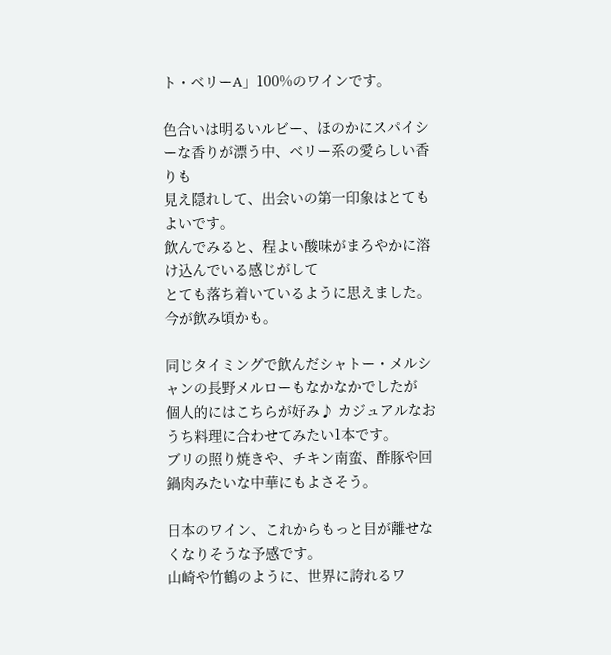ト・ベリーA」100%のワインです。

色合いは明るいルビー、ほのかにスパイシーな香りが漂う中、ベリー系の愛らしい香りも
見え隠れして、出会いの第一印象はとてもよいです。
飲んでみると、程よい酸味がまろやかに溶け込んでいる感じがして
とても落ち着いているように思えました。今が飲み頃かも。

同じタイミングで飲んだシャトー・メルシャンの長野メルローもなかなかでしたが
個人的にはこちらが好み♪ カジュアルなおうち料理に合わせてみたい1本です。
ブリの照り焼きや、チキン南蛮、酢豚や回鍋肉みたいな中華にもよさそう。

日本のワイン、これからもっと目が離せなくなりそうな予感です。
山崎や竹鶴のように、世界に誇れるワ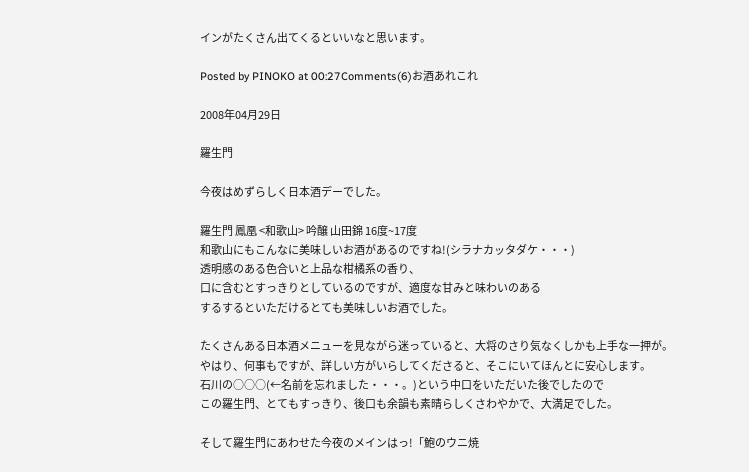インがたくさん出てくるといいなと思います。

Posted by PINOKO at 00:27Comments(6)お酒あれこれ

2008年04月29日

羅生門

今夜はめずらしく日本酒デーでした。

羅生門 鳳凰 <和歌山> 吟醸 山田錦 16度~17度
和歌山にもこんなに美味しいお酒があるのですね!(シラナカッタダケ・・・)
透明感のある色合いと上品な柑橘系の香り、
口に含むとすっきりとしているのですが、適度な甘みと味わいのある
するするといただけるとても美味しいお酒でした。

たくさんある日本酒メニューを見ながら迷っていると、大将のさり気なくしかも上手な一押が。
やはり、何事もですが、詳しい方がいらしてくださると、そこにいてほんとに安心します。
石川の○○○(←名前を忘れました・・・。)という中口をいただいた後でしたので
この羅生門、とてもすっきり、後口も余韻も素晴らしくさわやかで、大満足でした。

そして羅生門にあわせた今夜のメインはっ!「鮑のウニ焼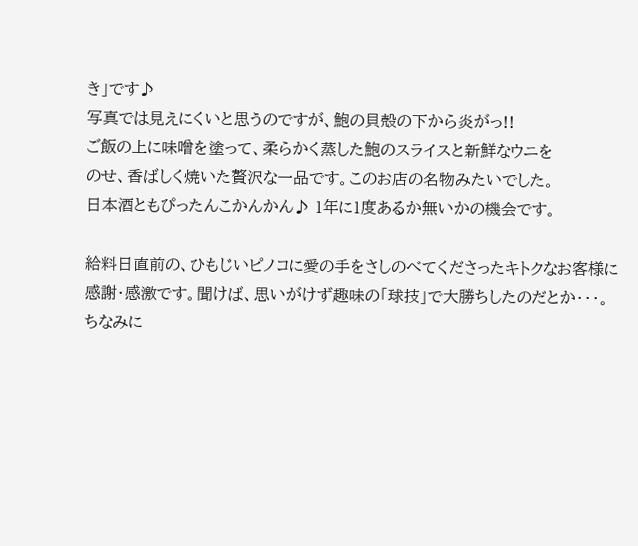き」です♪
写真では見えにくいと思うのですが、鮑の貝殻の下から炎がっ!!
ご飯の上に味噌を塗って、柔らかく蒸した鮑のスライスと新鮮なウニを
のせ、香ばしく焼いた贅沢な一品です。このお店の名物みたいでした。
日本酒ともぴったんこかんかん♪ 1年に1度あるか無いかの機会です。

給料日直前の、ひもじいピノコに愛の手をさしのべてくださったキトクなお客様に
感謝・感激です。聞けば、思いがけず趣味の「球技」で大勝ちしたのだとか・・・。
ちなみに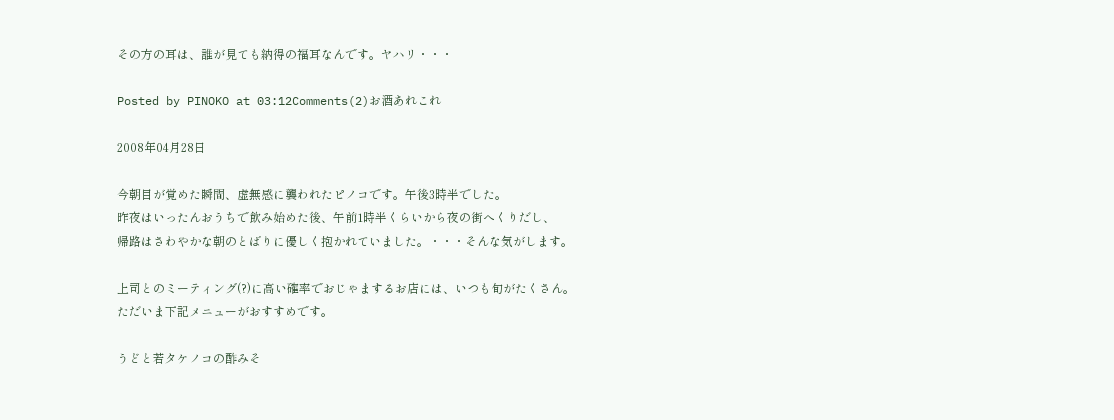その方の耳は、誰が見ても納得の福耳なんです。ヤハリ・・・

Posted by PINOKO at 03:12Comments(2)お酒あれこれ

2008年04月28日

今朝目が覚めた瞬間、虚無感に襲われたピノコです。午後3時半でした。
昨夜はいったんおうちで飲み始めた後、午前1時半くらいから夜の街へくりだし、
帰路はさわやかな朝のとばりに優しく抱かれていました。・・・そんな気がします。

上司とのミーティング(?)に高い確率でおじゃまするお店には、いつも旬がたくさん。
ただいま下記メニューがおすすめです。

うどと若タケノコの酢みそ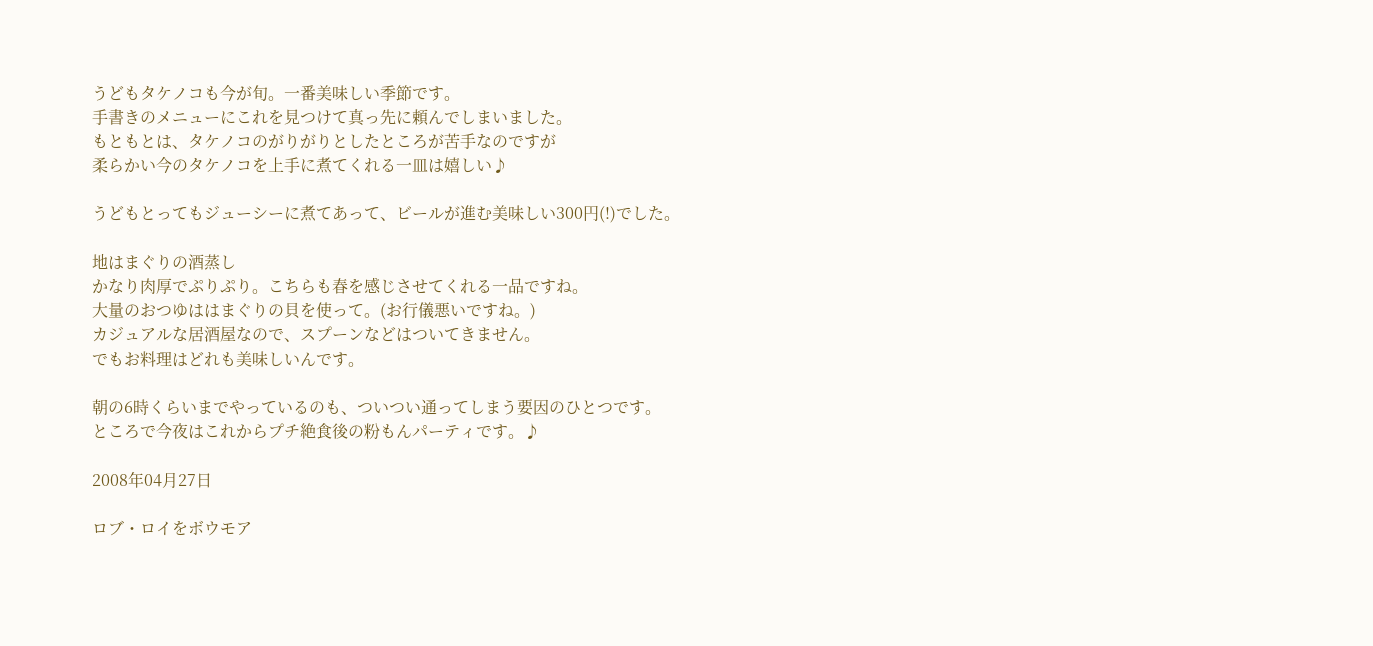うどもタケノコも今が旬。一番美味しい季節です。
手書きのメニューにこれを見つけて真っ先に頼んでしまいました。
もともとは、タケノコのがりがりとしたところが苦手なのですが
柔らかい今のタケノコを上手に煮てくれる一皿は嬉しい♪

うどもとってもジューシーに煮てあって、ビールが進む美味しい300円(!)でした。

地はまぐりの酒蒸し
かなり肉厚でぷりぷり。こちらも春を感じさせてくれる一品ですね。
大量のおつゆははまぐりの貝を使って。(お行儀悪いですね。)
カジュアルな居酒屋なので、スプーンなどはついてきません。
でもお料理はどれも美味しいんです。

朝の6時くらいまでやっているのも、ついつい通ってしまう要因のひとつです。
ところで今夜はこれからプチ絶食後の粉もんパーティです。♪

2008年04月27日

ロブ・ロイをボウモア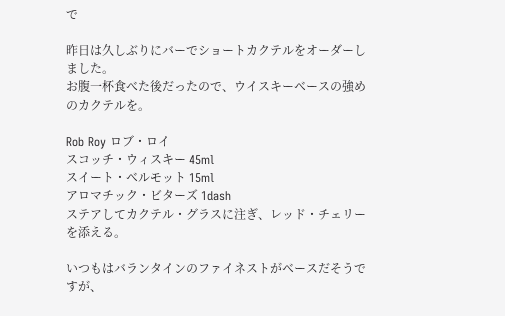で

昨日は久しぶりにバーでショートカクテルをオーダーしました。
お腹一杯食べた後だったので、ウイスキーベースの強めのカクテルを。

Rob Roy ロブ・ロイ
スコッチ・ウィスキー 45ml
スイート・ベルモット 15ml
アロマチック・ビターズ 1dash
ステアしてカクテル・グラスに注ぎ、レッド・チェリーを添える。

いつもはバランタインのファイネストがベースだそうですが、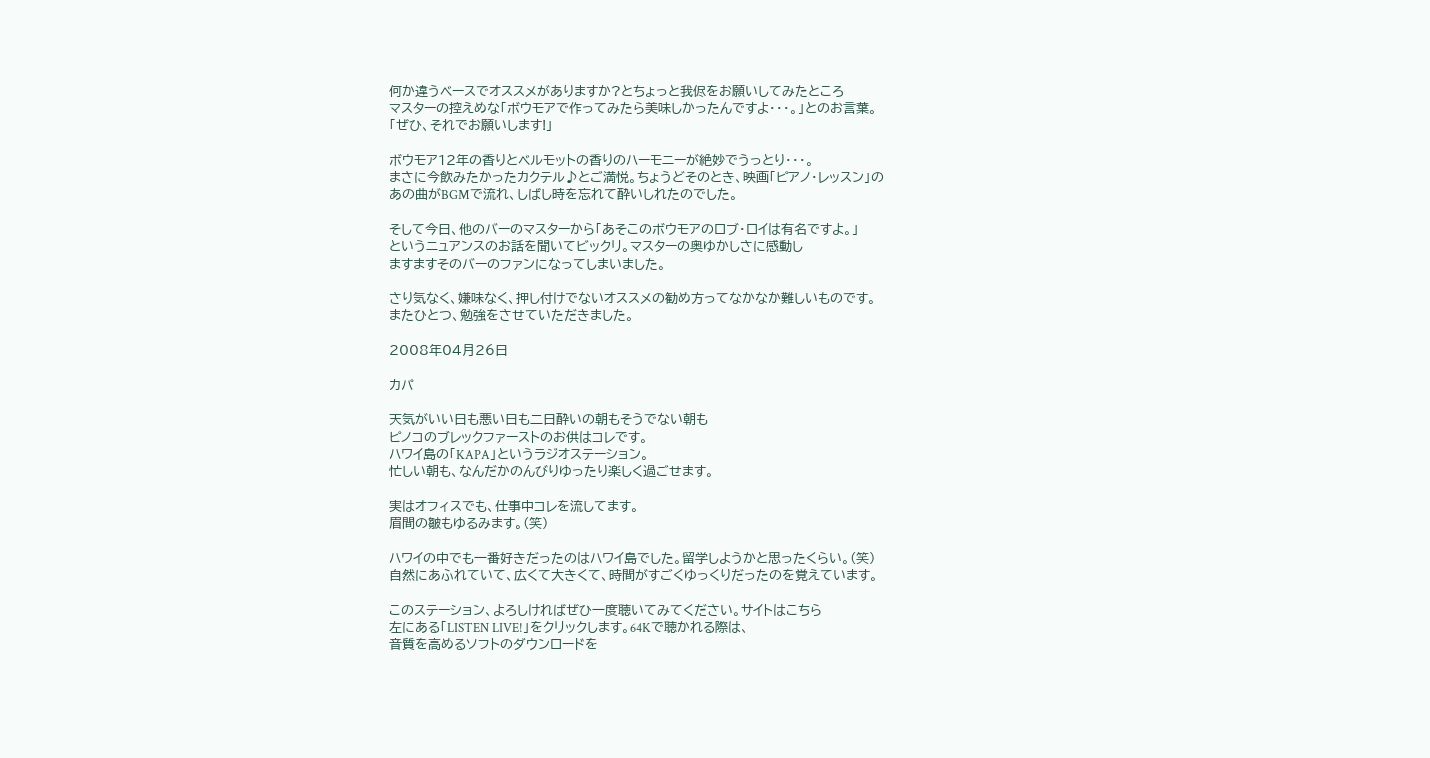何か違うベースでオススメがありますか?とちょっと我侭をお願いしてみたところ
マスターの控えめな「ボウモアで作ってみたら美味しかったんですよ・・・。」とのお言葉。
「ぜひ、それでお願いします!」

ボウモア12年の香りとベルモットの香りのハーモニーが絶妙でうっとり・・・。
まさに今飲みたかったカクテル♪とご満悦。ちょうどそのとき、映画「ピアノ・レッスン」の
あの曲がBGMで流れ、しばし時を忘れて酔いしれたのでした。

そして今日、他のバーのマスターから「あそこのボウモアのロブ・ロイは有名ですよ。」
というニュアンスのお話を聞いてビックリ。マスターの奥ゆかしさに感動し
ますますそのバーのファンになってしまいました。

さり気なく、嫌味なく、押し付けでないオススメの勧め方ってなかなか難しいものです。
またひとつ、勉強をさせていただきました。

2008年04月26日

カパ

天気がいい日も悪い日も二日酔いの朝もそうでない朝も
ピノコのブレックファーストのお供はコレです。
ハワイ島の「KAPA」というラジオステーション。
忙しい朝も、なんだかのんびりゆったり楽しく過ごせます。

実はオフィスでも、仕事中コレを流してます。
眉間の皺もゆるみます。(笑)

ハワイの中でも一番好きだったのはハワイ島でした。留学しようかと思ったくらい。(笑)
自然にあふれていて、広くて大きくて、時間がすごくゆっくりだったのを覚えています。

このステーション、よろしければぜひ一度聴いてみてください。サイトはこちら
左にある「LISTEN LIVE!」をクリックします。64Kで聴かれる際は、
音質を高めるソフトのダウンロードを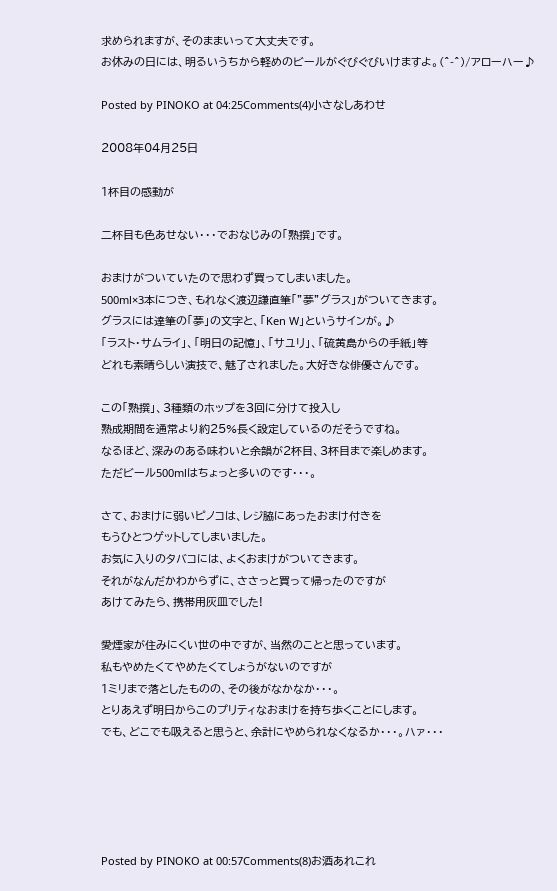求められますが、そのままいって大丈夫です。
お休みの日には、明るいうちから軽めのビールがぐびぐびいけますよ。(^-^)/アローハー♪

Posted by PINOKO at 04:25Comments(4)小さなしあわせ

2008年04月25日

1杯目の感動が

二杯目も色あせない・・・でおなじみの「熟撰」です。

おまけがついていたので思わず買ってしまいました。
500ml×3本につき、もれなく渡辺謙直筆「”夢”グラス」がついてきます。
グラスには達筆の「夢」の文字と、「Ken W」というサインが。♪
「ラスト・サムライ」、「明日の記憶」、「サユリ」、「硫黄島からの手紙」等
どれも素晴らしい演技で、魅了されました。大好きな俳優さんです。

この「熟撰」、3種類のホップを3回に分けて投入し
熟成期間を通常より約25%長く設定しているのだそうですね。
なるほど、深みのある味わいと余韻が2杯目、3杯目まで楽しめます。
ただビール500mlはちょっと多いのです・・・。

さて、おまけに弱いピノコは、レジ脇にあったおまけ付きを
もうひとつゲットしてしまいました。
お気に入りのタバコには、よくおまけがついてきます。
それがなんだかわからずに、ささっと買って帰ったのですが
あけてみたら、携帯用灰皿でした!

愛煙家が住みにくい世の中ですが、当然のことと思っています。
私もやめたくてやめたくてしょうがないのですが
1ミリまで落としたものの、その後がなかなか・・・。
とりあえず明日からこのプリティなおまけを持ち歩くことにします。
でも、どこでも吸えると思うと、余計にやめられなくなるか・・・。ハァ・・・





Posted by PINOKO at 00:57Comments(8)お酒あれこれ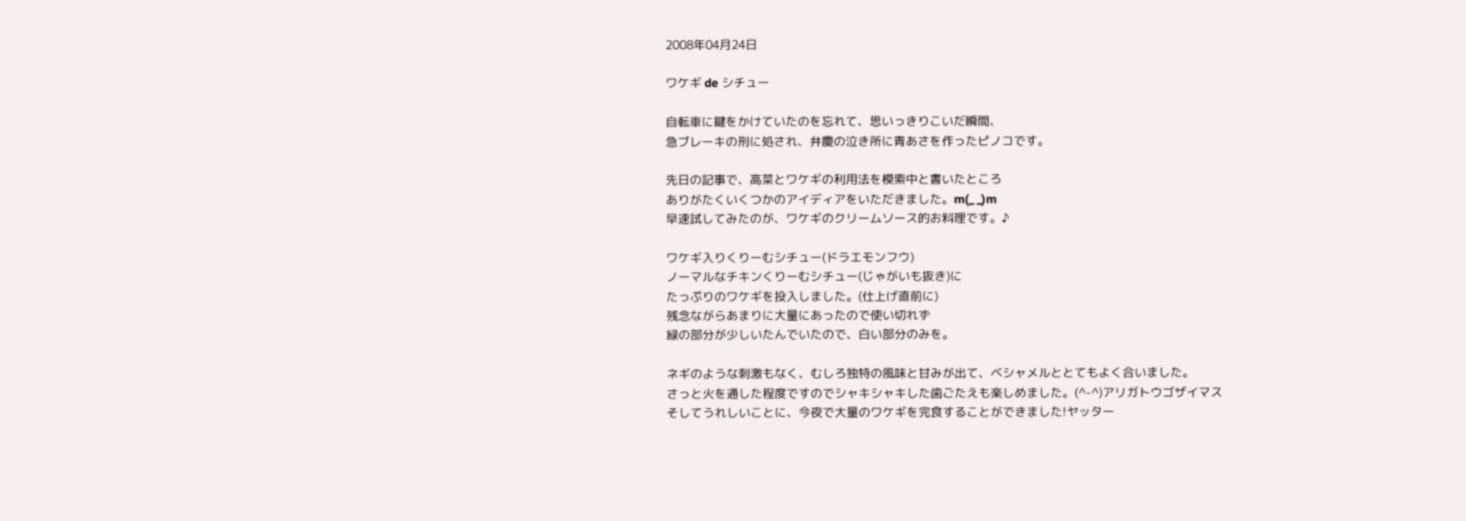2008年04月24日

ワケギ de シチュー

自転車に鍵をかけていたのを忘れて、思いっきりこいだ瞬間、
急ブレーキの刑に処され、弁慶の泣き所に青あさを作ったピノコです。

先日の記事で、高菜とワケギの利用法を模索中と書いたところ
ありがたくいくつかのアイディアをいただきました。m(_ _)m
早速試してみたのが、ワケギのクリームソース的お料理です。♪

ワケギ入りくりーむシチュー(ドラエモンフウ)
ノーマルなチキンくりーむシチュー(じゃがいも抜き)に
たっぷりのワケギを投入しました。(仕上げ直前に)
残念ながらあまりに大量にあったので使い切れず
緑の部分が少しいたんでいたので、白い部分のみを。

ネギのような刺激もなく、むしろ独特の風味と甘みが出て、ベシャメルととてもよく合いました。
さっと火を通した程度ですのでシャキシャキした歯ごたえも楽しめました。(^-^)アリガトウゴザイマス
そしてうれしいことに、今夜で大量のワケギを完食することができました!ヤッター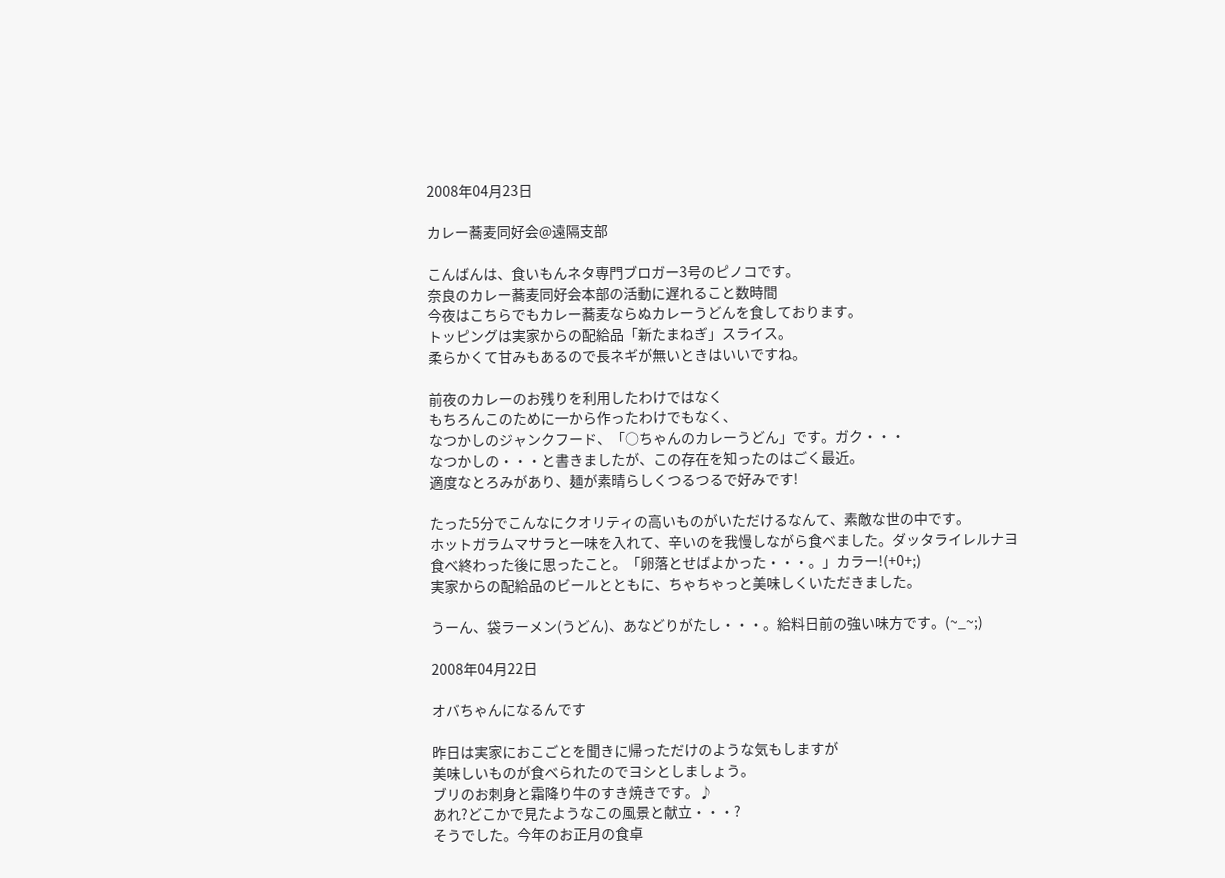2008年04月23日

カレー蕎麦同好会@遠隔支部

こんばんは、食いもんネタ専門ブロガー3号のピノコです。
奈良のカレー蕎麦同好会本部の活動に遅れること数時間
今夜はこちらでもカレー蕎麦ならぬカレーうどんを食しております。
トッピングは実家からの配給品「新たまねぎ」スライス。
柔らかくて甘みもあるので長ネギが無いときはいいですね。

前夜のカレーのお残りを利用したわけではなく
もちろんこのために一から作ったわけでもなく、
なつかしのジャンクフード、「○ちゃんのカレーうどん」です。ガク・・・
なつかしの・・・と書きましたが、この存在を知ったのはごく最近。
適度なとろみがあり、麺が素晴らしくつるつるで好みです!

たった5分でこんなにクオリティの高いものがいただけるなんて、素敵な世の中です。
ホットガラムマサラと一味を入れて、辛いのを我慢しながら食べました。ダッタライレルナヨ
食べ終わった後に思ったこと。「卵落とせばよかった・・・。」カラー!(+0+;)
実家からの配給品のビールとともに、ちゃちゃっと美味しくいただきました。

うーん、袋ラーメン(うどん)、あなどりがたし・・・。給料日前の強い味方です。(~_~;)

2008年04月22日

オバちゃんになるんです

昨日は実家におこごとを聞きに帰っただけのような気もしますが
美味しいものが食べられたのでヨシとしましょう。
ブリのお刺身と霜降り牛のすき焼きです。♪
あれ?どこかで見たようなこの風景と献立・・・?
そうでした。今年のお正月の食卓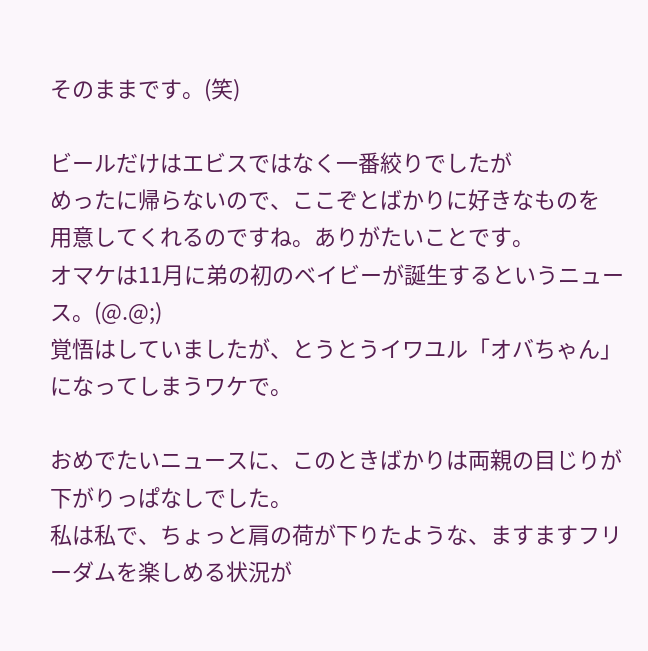そのままです。(笑)

ビールだけはエビスではなく一番絞りでしたが
めったに帰らないので、ここぞとばかりに好きなものを
用意してくれるのですね。ありがたいことです。
オマケは11月に弟の初のベイビーが誕生するというニュース。(@.@;)
覚悟はしていましたが、とうとうイワユル「オバちゃん」になってしまうワケで。

おめでたいニュースに、このときばかりは両親の目じりが下がりっぱなしでした。
私は私で、ちょっと肩の荷が下りたような、ますますフリーダムを楽しめる状況が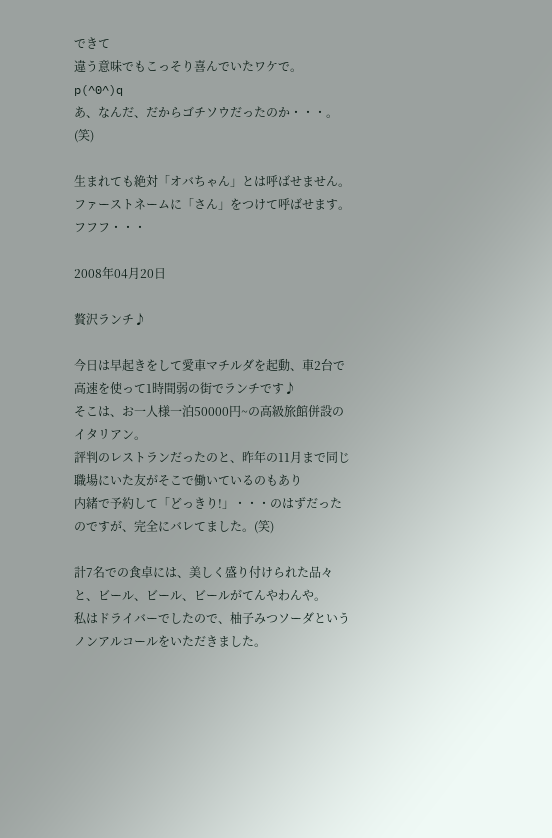できて
違う意味でもこっそり喜んでいたワケで。p(^0^)q
あ、なんだ、だからゴチソウだったのか・・・。(笑)

生まれても絶対「オバちゃん」とは呼ばせません。
ファーストネームに「さん」をつけて呼ばせます。フフフ・・・

2008年04月20日

贅沢ランチ♪

今日は早起きをして愛車マチルダを起動、車2台で高速を使って1時間弱の街でランチです♪
そこは、お一人様一泊50000円~の高級旅館併設のイタリアン。
評判のレストランだったのと、昨年の11月まで同じ職場にいた友がそこで働いているのもあり
内緒で予約して「どっきり!」・・・のはずだったのですが、完全にバレてました。(笑)

計7名での食卓には、美しく盛り付けられた品々と、ビール、ビール、ビールがてんやわんや。
私はドライバーでしたので、柚子みつソーダというノンアルコールをいただきました。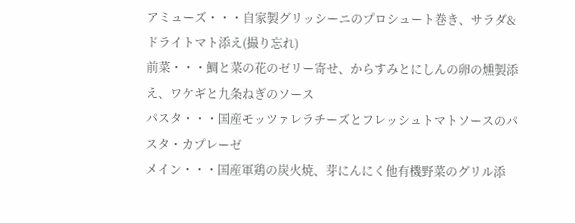アミューズ・・・自家製グリッシーニのプロシュート巻き、サラダ&ドライトマト添え(撮り忘れ)
前菜・・・鯛と菜の花のゼリー寄せ、からすみとにしんの卵の燻製添え、ワケギと九条ねぎのソース
パスタ・・・国産モッツァレラチーズとフレッシュトマトソースのパスタ・カプレーゼ
メイン・・・国産軍鶏の炭火焼、芽にんにく他有機野菜のグリル添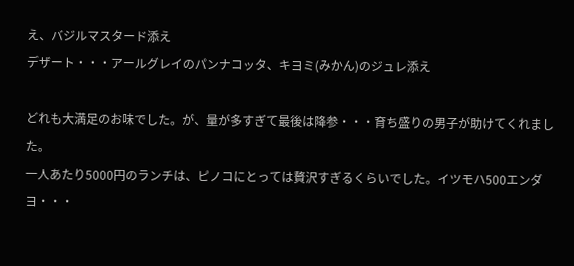え、バジルマスタード添え
デザート・・・アールグレイのパンナコッタ、キヨミ(みかん)のジュレ添え

どれも大満足のお味でした。が、量が多すぎて最後は降参・・・育ち盛りの男子が助けてくれました。
一人あたり5000円のランチは、ピノコにとっては贅沢すぎるくらいでした。イツモハ500エンダヨ・・・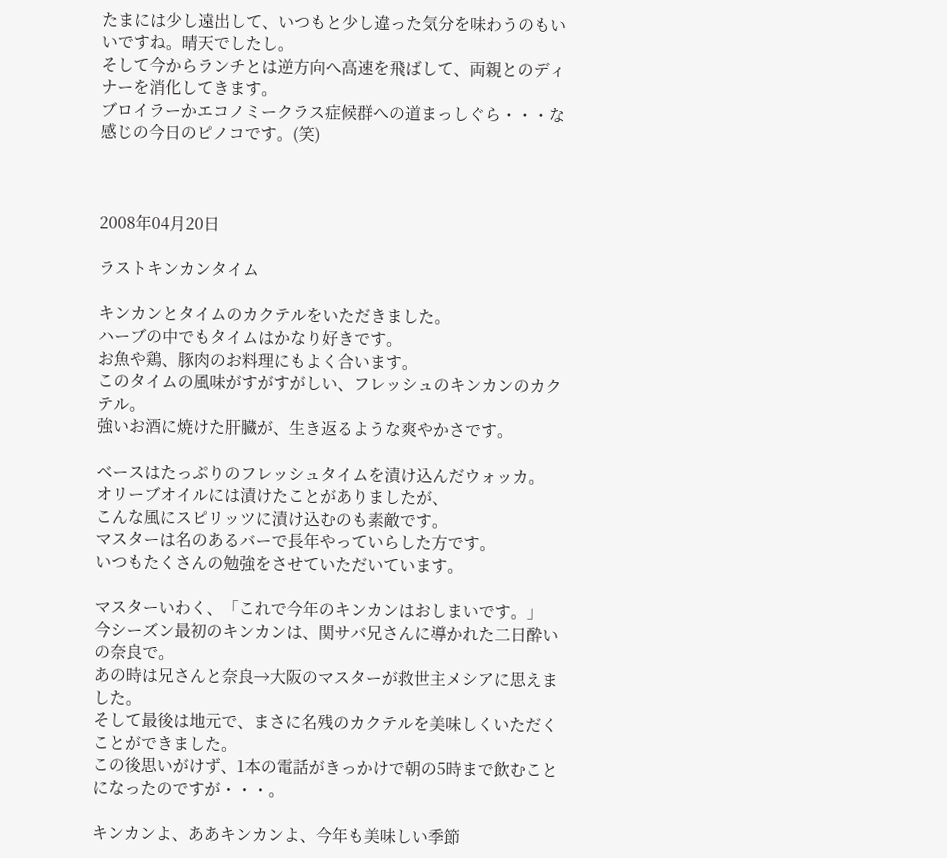たまには少し遠出して、いつもと少し違った気分を味わうのもいいですね。晴天でしたし。
そして今からランチとは逆方向へ高速を飛ばして、両親とのディナーを消化してきます。
ブロイラーかエコノミークラス症候群への道まっしぐら・・・な感じの今日のピノコです。(笑)



2008年04月20日

ラストキンカンタイム

キンカンとタイムのカクテルをいただきました。
ハーブの中でもタイムはかなり好きです。
お魚や鶏、豚肉のお料理にもよく合います。
このタイムの風味がすがすがしい、フレッシュのキンカンのカクテル。
強いお酒に焼けた肝臓が、生き返るような爽やかさです。

ベースはたっぷりのフレッシュタイムを漬け込んだウォッカ。
オリーブオイルには漬けたことがありましたが、
こんな風にスピリッツに漬け込むのも素敵です。
マスターは名のあるバーで長年やっていらした方です。
いつもたくさんの勉強をさせていただいています。

マスターいわく、「これで今年のキンカンはおしまいです。」
今シーズン最初のキンカンは、関サバ兄さんに導かれた二日酔いの奈良で。
あの時は兄さんと奈良→大阪のマスターが救世主メシアに思えました。
そして最後は地元で、まさに名残のカクテルを美味しくいただくことができました。
この後思いがけず、1本の電話がきっかけで朝の5時まで飲むことになったのですが・・・。

キンカンよ、ああキンカンよ、今年も美味しい季節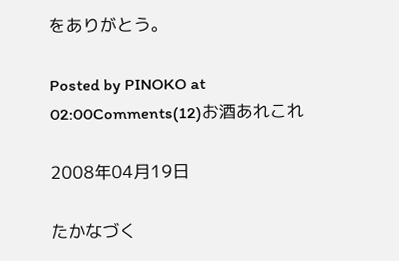をありがとう。

Posted by PINOKO at 02:00Comments(12)お酒あれこれ

2008年04月19日

たかなづく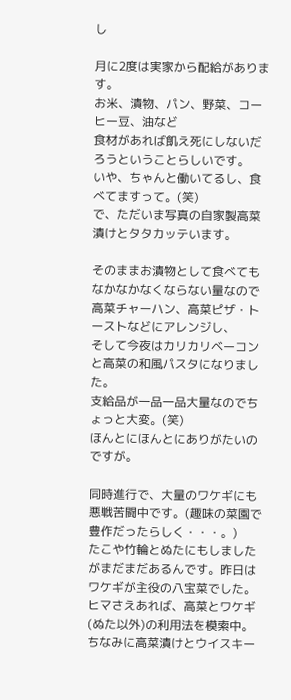し

月に2度は実家から配給があります。
お米、漬物、パン、野菜、コーヒー豆、油など
食材があれば飢え死にしないだろうということらしいです。
いや、ちゃんと働いてるし、食べてますって。(笑)
で、ただいま写真の自家製高菜漬けとタタカッテいます。

そのままお漬物として食べてもなかなかなくならない量なので
高菜チャーハン、高菜ピザ・トーストなどにアレンジし、
そして今夜はカリカリベーコンと高菜の和風パスタになりました。
支給品が一品一品大量なのでちょっと大変。(笑)
ほんとにほんとにありがたいのですが。

同時進行で、大量のワケギにも悪戦苦闘中です。(趣味の菜園で豊作だったらしく・・・。)
たこや竹輪とぬたにもしましたがまだまだあるんです。昨日はワケギが主役の八宝菜でした。
ヒマさえあれば、高菜とワケギ(ぬた以外)の利用法を模索中。
ちなみに高菜漬けとウイスキー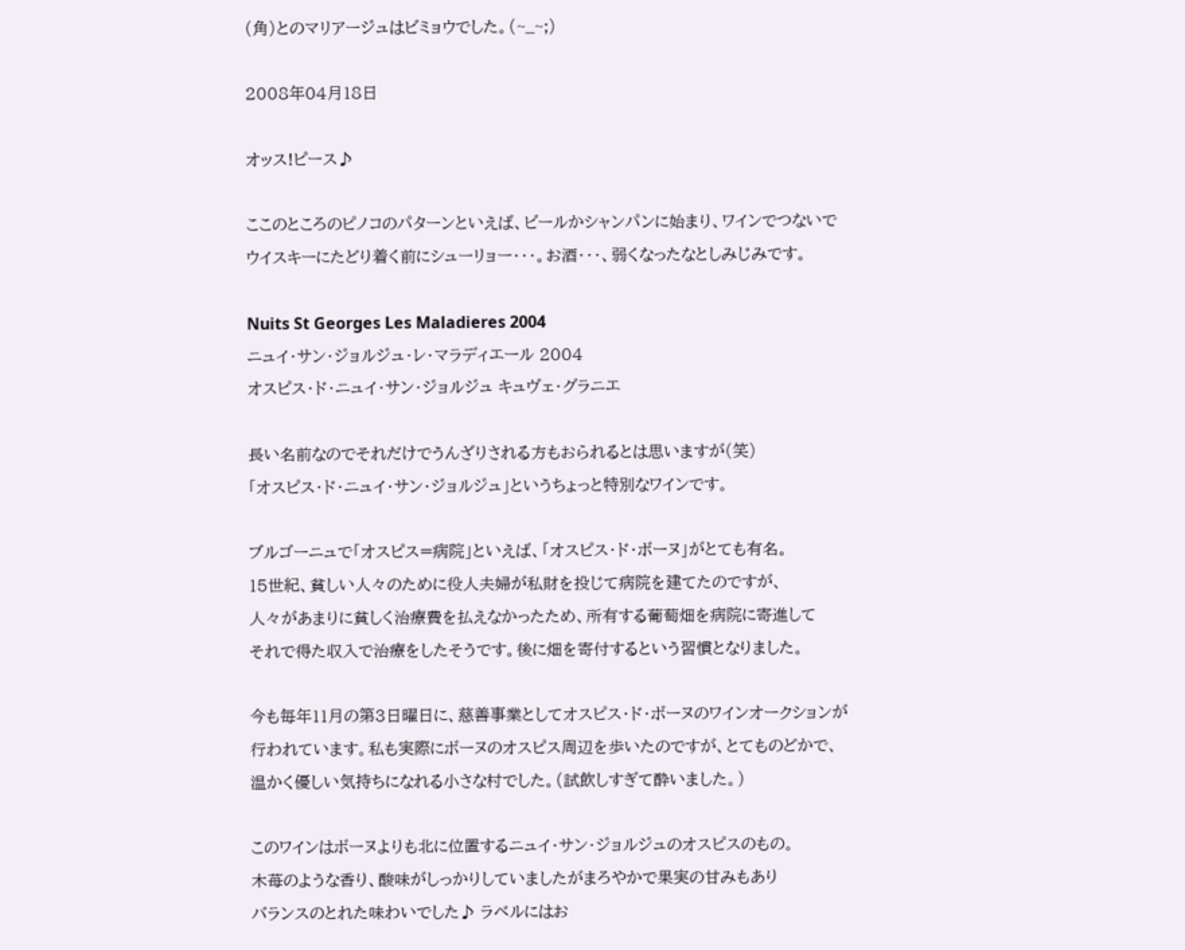(角)とのマリアージュはビミョウでした。(~_~;)

2008年04月18日

オッス!ピース♪

ここのところのピノコのパターンといえば、ビールかシャンパンに始まり、ワインでつないで
ウイスキーにたどり着く前にシューリョー・・・。お酒・・・、弱くなったなとしみじみです。

Nuits St Georges Les Maladieres 2004
ニュイ・サン・ジョルジュ・レ・マラディエール 2004
オスピス・ド・ニュイ・サン・ジョルジュ キュヴェ・グラニエ

長い名前なのでそれだけでうんざりされる方もおられるとは思いますが(笑)
「オスピス・ド・ニュイ・サン・ジョルジュ」というちょっと特別なワインです。

ブルゴーニュで「オスピス=病院」といえば、「オスピス・ド・ボーヌ」がとても有名。
15世紀、貧しい人々のために役人夫婦が私財を投じて病院を建てたのですが、
人々があまりに貧しく治療費を払えなかったため、所有する葡萄畑を病院に寄進して
それで得た収入で治療をしたそうです。後に畑を寄付するという習慣となりました。

今も毎年11月の第3日曜日に、慈善事業としてオスピス・ド・ボーヌのワインオークションが
行われています。私も実際にボーヌのオスピス周辺を歩いたのですが、とてものどかで、
温かく優しい気持ちになれる小さな村でした。(試飲しすぎて酔いました。)

このワインはボーヌよりも北に位置するニュイ・サン・ジョルジュのオスピスのもの。
木苺のような香り、酸味がしっかりしていましたがまろやかで果実の甘みもあり
バランスのとれた味わいでした♪ ラベルにはお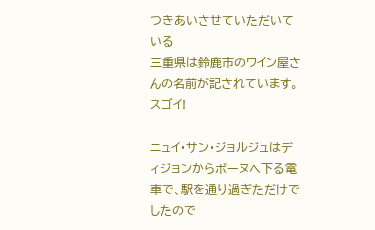つきあいさせていただいている
三重県は鈴鹿市のワイン屋さんの名前が記されています。スゴイ!

ニュイ・サン・ジョルジュはディジョンからボーヌへ下る電車で、駅を通り過ぎただけでしたので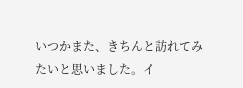いつかまた、きちんと訪れてみたいと思いました。イ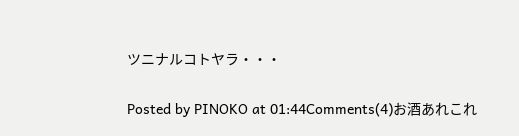ツニナルコトヤラ・・・

Posted by PINOKO at 01:44Comments(4)お酒あれこれ